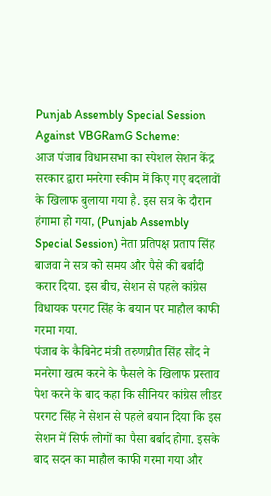Punjab Assembly Special Session Against VBGRamG Scheme:
आज पंजाब विधानसभा का स्पेशल सेशन केंद्र सरकार द्वारा मनरेगा स्कीम में किए गए बदलावों के खिलाफ बुलाया गया है. इस सत्र के दौरान हंगामा हो गया, (Punjab Assembly Special Session) नेता प्रतिपक्ष प्रताप सिंह बाजवा ने सत्र को समय और पैसे की बर्बादी करार दिया. इस बीच, सेशन से पहले कांग्रेस विधायक परगट सिंह के बयान पर माहौल काफी गरमा गया.
पंजाब के कैबिनेट मंत्री तरुणप्रीत सिंह सौंद ने मनरेगा खत्म करने के फैसले के खिलाफ प्रस्ताव पेश करने के बाद कहा कि सीनियर कांग्रेस लीडर परगट सिंह ने सेशन से पहले बयान दिया कि इस सेशन में सिर्फ लोगों का पैसा बर्बाद होगा. इसके बाद सदन का माहौल काफी गरमा गया और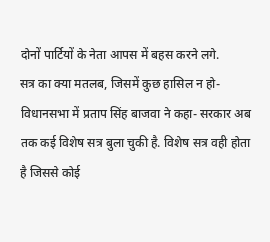दोनों पार्टियों के नेता आपस में बहस करने लगे.
सत्र का क्या मतलब, जिसमें कुछ हासिल न हो-
विधानसभा में प्रताप सिंह बाजवा ने कहा- सरकार अब तक कई विशेष सत्र बुला चुकी है. विशेष सत्र वही होता है जिससे कोई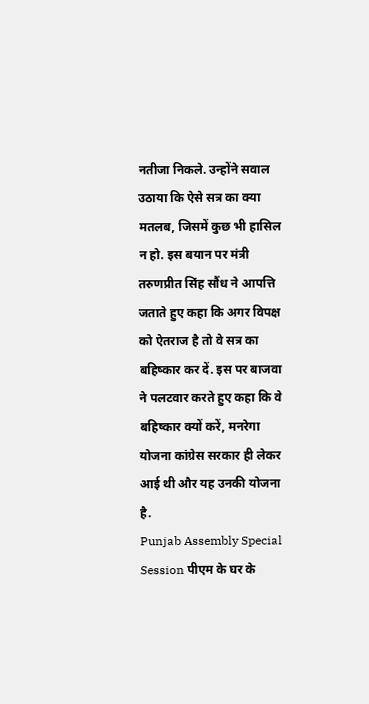नतीजा निकले. उन्होंने सवाल उठाया कि ऐसे सत्र का क्या मतलब, जिसमें कुछ भी हासिल न हो. इस बयान पर मंत्री तरुणप्रीत सिंह सौंध ने आपत्ति जताते हुए कहा कि अगर विपक्ष को ऐतराज है तो वे सत्र का बहिष्कार कर दें. इस पर बाजवा ने पलटवार करते हुए कहा कि वे बहिष्कार क्यों करें, मनरेगा योजना कांग्रेस सरकार ही लेकर आई थी और यह उनकी योजना है.
Punjab Assembly Special Session पीएम के घर के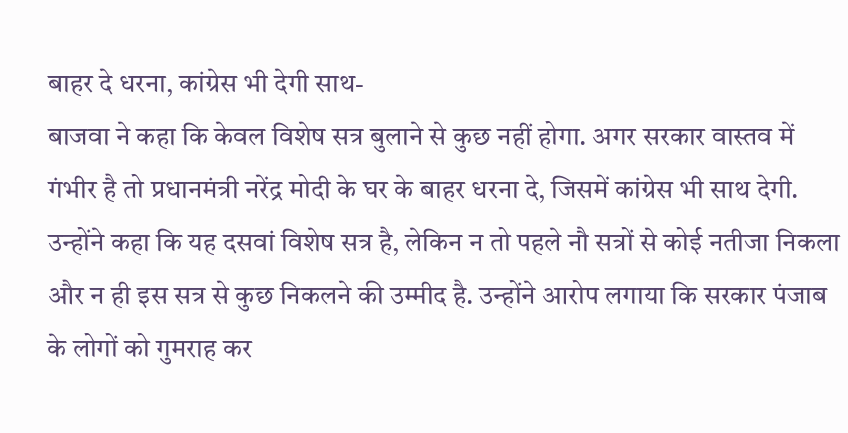बाहर दे धरना, कांग्रेस भी देगी साथ-
बाजवा ने कहा कि केवल विशेष सत्र बुलाने से कुछ नहीं होगा. अगर सरकार वास्तव में गंभीर है तो प्रधानमंत्री नरेंद्र मोदी के घर के बाहर धरना दे, जिसमें कांग्रेस भी साथ देगी. उन्होंने कहा कि यह दसवां विशेष सत्र है, लेकिन न तो पहले नौ सत्रों से कोई नतीजा निकला और न ही इस सत्र से कुछ निकलने की उम्मीद है. उन्होंने आरोप लगाया कि सरकार पंजाब के लोगों को गुमराह कर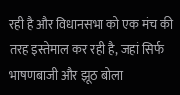रही है और विधानसभा को एक मंच की तरह इस्तेमाल कर रही है, जहां सिर्फ भाषणबाजी और झूठ बोला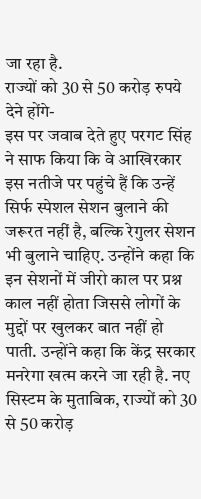जा रहा है.
राज्यों को 30 से 50 करोड़ रुपये देने होंगे-
इस पर जवाब देते हुए परगट सिंह ने साफ किया कि वे आखिरकार इस नतीजे पर पहुंचे हैं कि उन्हें सिर्फ स्पेशल सेशन बुलाने की जरूरत नहीं है, बल्कि रेगुलर सेशन भी बुलाने चाहिए. उन्होंने कहा कि इन सेशनों में जीरो काल पर प्रश्न काल नहीं होता जिससे लोगों के मुद्दों पर खुलकर बात नहीं हो पाती. उन्होंने कहा कि केंद्र सरकार मनरेगा खत्म करने जा रही है. नए सिस्टम के मुताबिक, राज्यों को 30 से 50 करोड़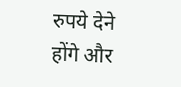रुपये देने होंगे और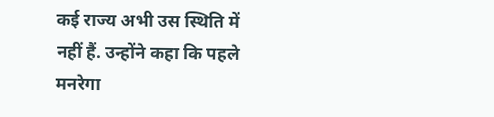कई राज्य अभी उस स्थिति में नहीं हैं. उन्होंने कहा कि पहले मनरेगा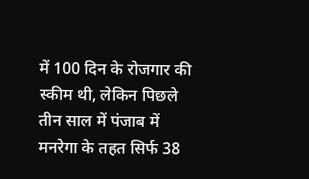में 100 दिन के रोजगार की स्कीम थी, लेकिन पिछले तीन साल में पंजाब में मनरेगा के तहत सिर्फ 38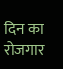दिन का रोजगार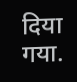दिया गया.